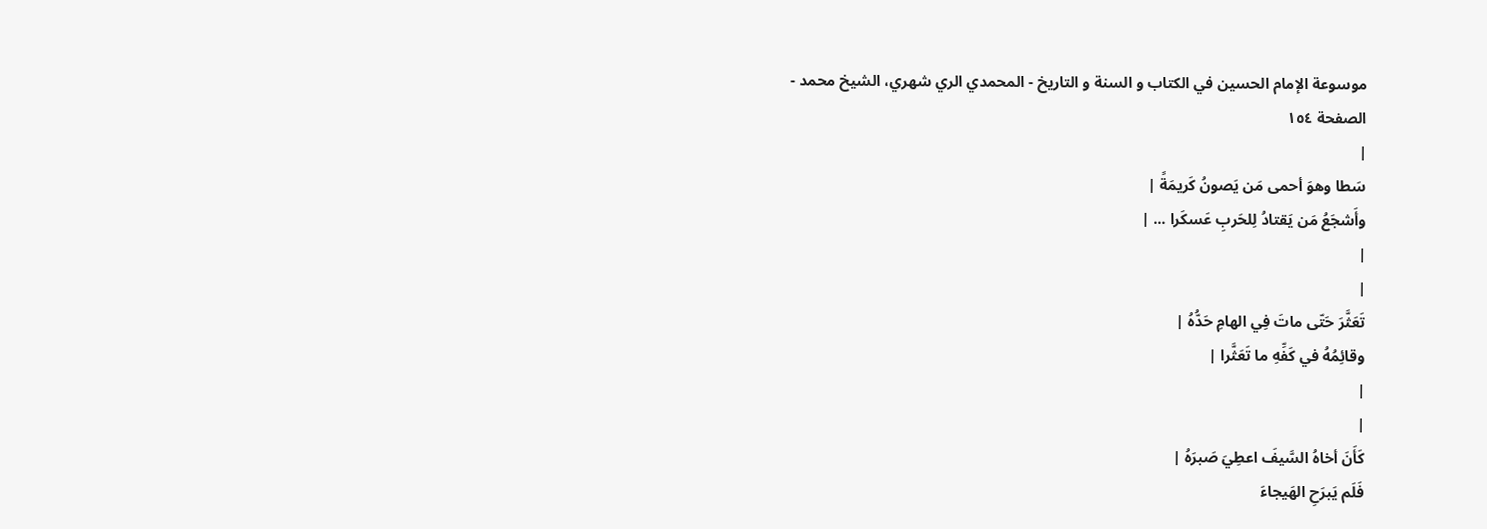موسوعة الإمام الحسين في الكتاب و السنة و التاريخ - المحمدي الري شهري، الشيخ محمد - الصفحة ١٥٤
|
سَطا وهوَ أحمى مَن يَصونُ كَريمَةً |
وأَشجَعُ مَن يَقتادُ لِلحَربِ عَسكَرا ... |
|
|
تَعَثَّرَ حَتّى ماتَ فِي الهامِ حَدُّهُ |
وقائِمُهُ في كَفِّهِ ما تَعَثَّرا |
|
|
كَأَنَ أخاهُ السَّيفَ اعطِيَ صَبرَهُ |
فَلَم يَبرَحِ الهَيجاءَ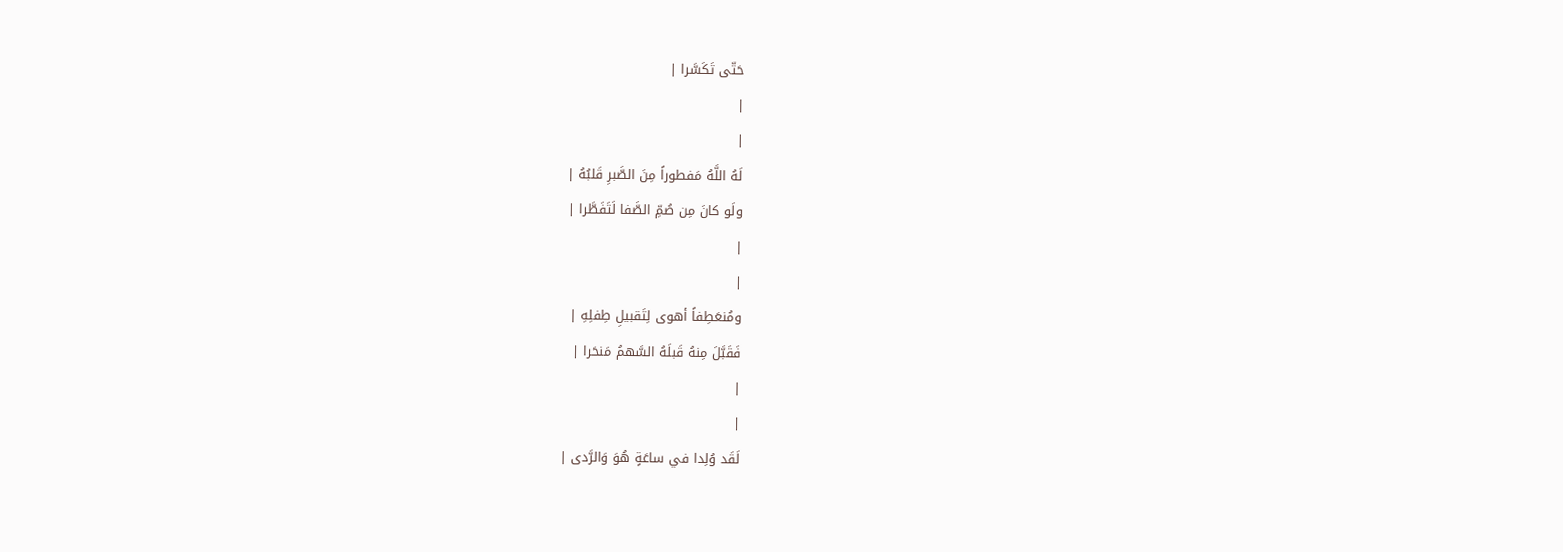حَتّى تَكَسَّرا |
|
|
لَهُ اللَّهُ مَفطوراً مِنَ الصَّبرِ قَلبُهُ |
ولَو كانَ مِن صُمِّ الصَّفا لَتَفَطَّرا |
|
|
ومُنعَطِفاً أهوى لِتَقبيلِ طِفلِهِ |
فَقَبَّلَ مِنهُ قَبلَهُ السَّهمُ مَنحَرا |
|
|
لَقَد وُلِدا في ساعَةٍ هُوَ وَالرَّدى |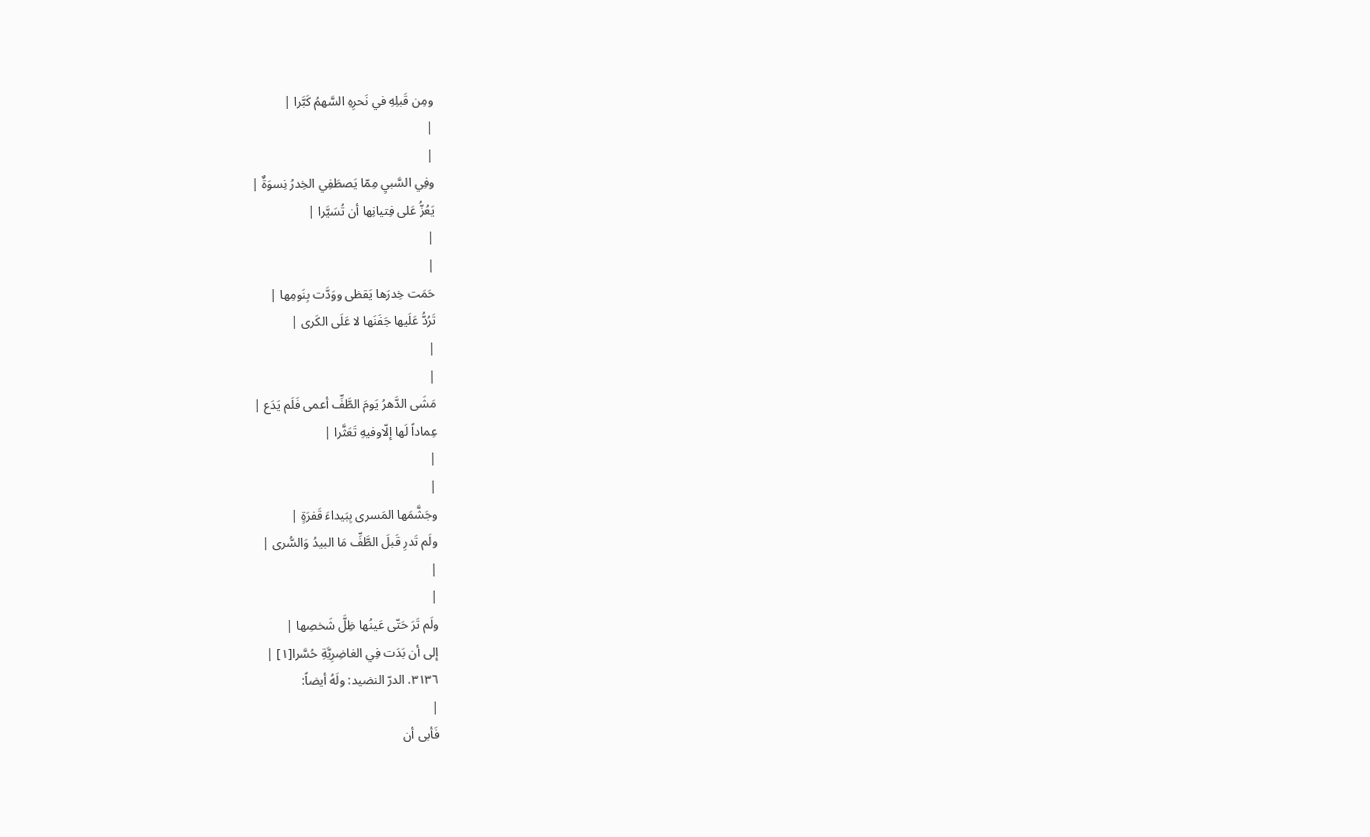ومِن قَبلِهِ في نَحرِهِ السَّهمُ كَبَّرا |
|
|
وفِي السَّبيِ مِمّا يَصطَفِي الخِدرُ نِسوَةٌ |
يَعُزُّ عَلى فِتيانِها أن تُسَيَّرا |
|
|
حَمَت خِدرَها يَقظى ووَدَّت بِنَومِها |
تَرُدُّ عَلَيها جَفَنَها لا عَلَى الكَرى |
|
|
مَشَى الدَّهرُ يَومَ الطَّفِّ أعمى فَلَم يَدَع |
عِماداً لَها إلّاوفيهِ تَعَثَّرا |
|
|
وجَشَّمَها المَسرى بِبَيداءَ قَفرَةٍ |
ولَم تَدرِ قَبلَ الطَّفِّ مَا البيدُ وَالسُّرى |
|
|
ولَم تَرَ حَتّى عَينُها ظِلَّ شَخصِها |
إلى أن بَدَت فِي الغاضِرِيَّةِ حُسَّرا[١] |
٣١٣٦. الدرّ النضيد: ولَهُ أيضاً:
|
فَأبى أن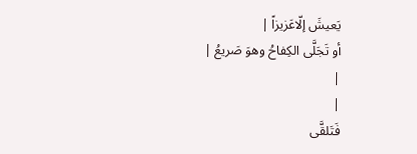يَعيشَ إلّاعَزيزاً |
أو تَجَلَّى الكِفاحُ وهوَ صَريعُ |
|
|
فَتَلقَّى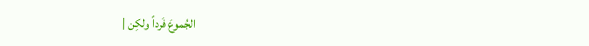الجُموعَ فَرداً ولكِن |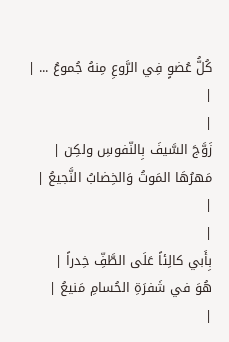كُلُّ عُضوٍ فِي الرَّوعِ مِنهُ جُموعُ ... |
|
|
زَوَّجَ السَّيفَ بِالنّفوسِ ولكِن |
مَهرُهَا المَوتُ وَالخِضابُ النَّجيعُ |
|
|
بِأَبي كالِئاً عَلَى الطَّفِّ خِدراً |
هُوَ في شَفرَةِ الحُسامِ مَنيعُ |
|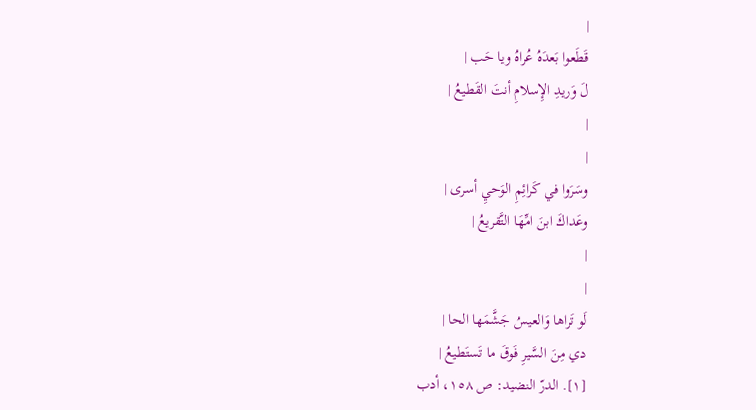|
قَطَعوا بَعدَهُ عُراهُ ويا حَب |
لَ وَريدِ الإِسلامِ أنتَ القَطيعُ |
|
|
وسَرَوا في كَرائِمِ الوَحيِ أسرى |
وعَداكَ ابنَ امِّهَا التَّقريعُ |
|
|
لَو تَراها وَالعيسُ جَشَّمَها الحا |
دي مِنَ السَّيرِ فَوقَ ما تَستَطيعُ |
[١]. الدرّ النضيد: ص ١٥٨، أدب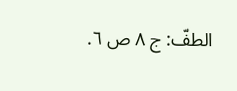الطفّ: ج ٨ ص ٦.